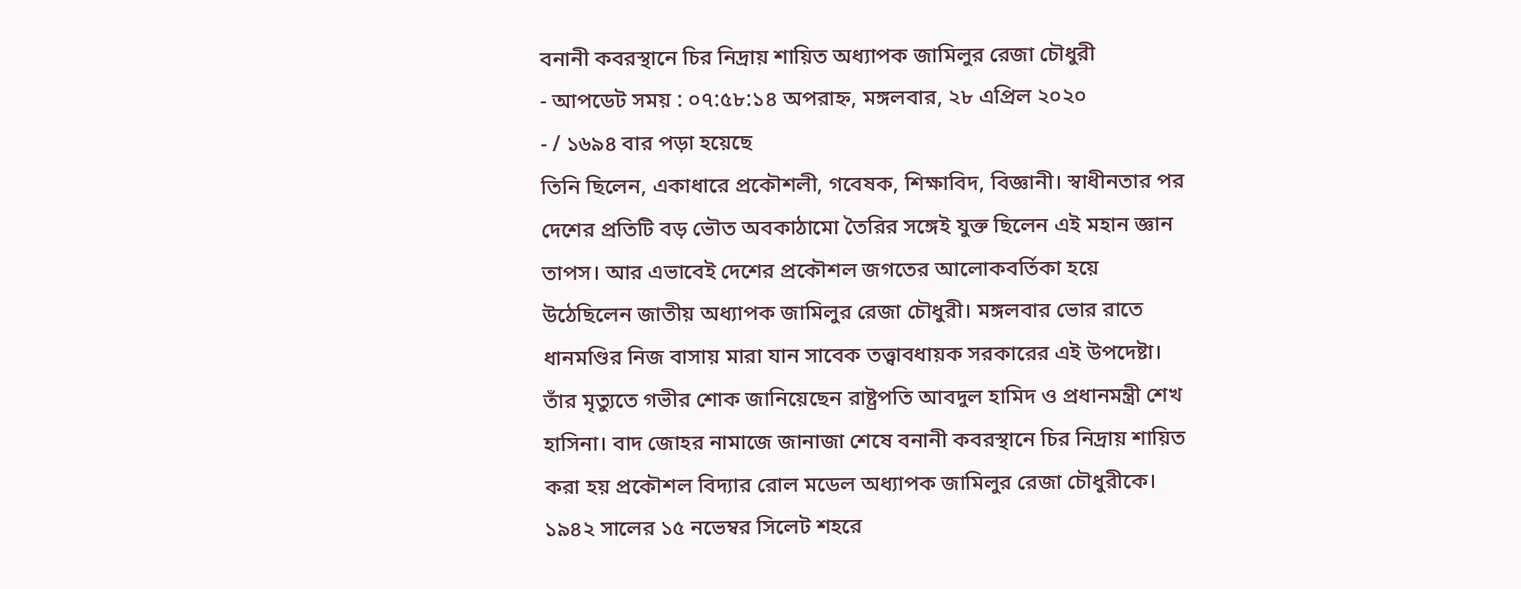বনানী কবরস্থানে চির নিদ্রায় শায়িত অধ্যাপক জামিলুর রেজা চৌধুরী
- আপডেট সময় : ০৭:৫৮:১৪ অপরাহ্ন, মঙ্গলবার, ২৮ এপ্রিল ২০২০
- / ১৬৯৪ বার পড়া হয়েছে
তিনি ছিলেন, একাধারে প্রকৌশলী, গবেষক, শিক্ষাবিদ, বিজ্ঞানী। স্বাধীনতার পর দেশের প্রতিটি বড় ভৌত অবকাঠামো তৈরির সঙ্গেই যুক্ত ছিলেন এই মহান জ্ঞান তাপস। আর এভাবেই দেশের প্রকৌশল জগতের আলোকবর্তিকা হয়ে উঠেছিলেন জাতীয় অধ্যাপক জামিলুর রেজা চৌধুরী। মঙ্গলবার ভোর রাতে ধানমণ্ডির নিজ বাসায় মারা যান সাবেক তত্ত্বাবধায়ক সরকারের এই উপদেষ্টা। তাঁর মৃত্যুতে গভীর শোক জানিয়েছেন রাষ্ট্রপতি আবদুল হামিদ ও প্রধানমন্ত্রী শেখ হাসিনা। বাদ জোহর নামাজে জানাজা শেষে বনানী কবরস্থানে চির নিদ্রায় শায়িত করা হয় প্রকৌশল বিদ্যার রোল মডেল অধ্যাপক জামিলুর রেজা চৌধুরীকে।
১৯৪২ সালের ১৫ নভেম্বর সিলেট শহরে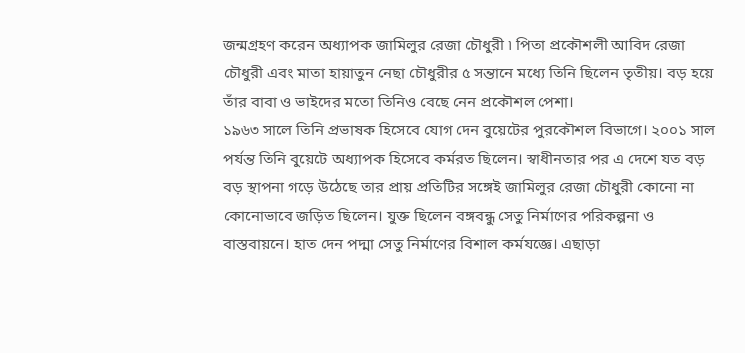জন্মগ্রহণ করেন অধ্যাপক জামিলুর রেজা চৌধুরী ৷ পিতা প্রকৌশলী আবিদ রেজা চৌধুরী এবং মাতা হায়াতুন নেছা চৌধুরীর ৫ সন্তানে মধ্যে তিনি ছিলেন তৃতীয়। বড় হয়ে তাঁর বাবা ও ভাইদের মতো তিনিও বেছে নেন প্রকৌশল পেশা।
১৯৬৩ সালে তিনি প্রভাষক হিসেবে যোগ দেন বুয়েটের পুরকৌশল বিভাগে। ২০০১ সাল পর্যন্ত তিনি বুয়েটে অধ্যাপক হিসেবে কর্মরত ছিলেন। স্বাধীনতার পর এ দেশে যত বড় বড় স্থাপনা গড়ে উঠেছে তার প্রায় প্রতিটির সঙ্গেই জামিলুর রেজা চৌধুরী কোনো না কোনোভাবে জড়িত ছিলেন। যুক্ত ছিলেন বঙ্গবন্ধু সেতু নির্মাণের পরিকল্পনা ও বাস্তবায়নে। হাত দেন পদ্মা সেতু নির্মাণের বিশাল কর্মযজ্ঞে। এছাড়া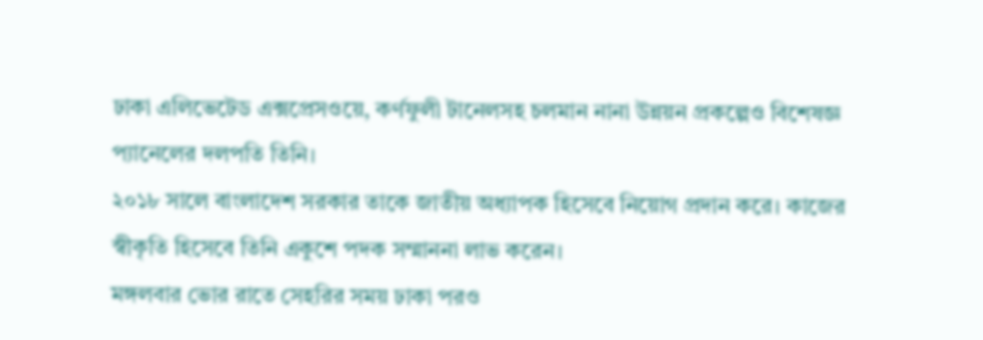ঢাকা এলিভেটেড এক্সপ্রেসওয়ে, কর্ণফুলী টানেলসহ চলমান নানা উন্নয়ন প্রকল্পেও বিশেষজ্ঞ প্যানেলের দলপতি তিনি।
২০১৮ সালে বাংলাদেশ সরকার তাকে জাতীয় অধ্যাপক হিসেবে নিয়োগ প্রদান করে। কাজের স্বীকৃতি হিসেবে তিনি একুশে পদক সম্মাননা লাভ করেন।
মঙ্গলবার ভোর রাতে সেহরির সময় ঢাকা পরও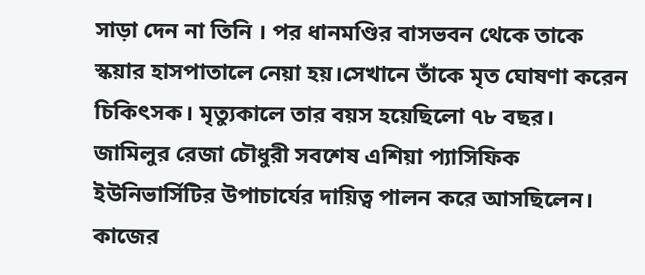সাড়া দেন না তিনি । পর ধানমণ্ডির বাসভবন থেকে তাকে স্কয়ার হাসপাতালে নেয়া হয়।সেখানে তাঁকে মৃত ঘোষণা করেন চিকিৎসক। মৃত্যুকালে তার বয়স হয়েছিলো ৭৮ বছর। জামিলুর রেজা চৌধুরী সবশেষ এশিয়া প্যাসিফিক ইউনিভার্সিটির উপাচার্যের দায়িত্ব পালন করে আসছিলেন। কাজের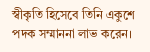স্বীকৃতি হিসেবে তিনি একুশে পদক সম্মাননা লাভ করেন।